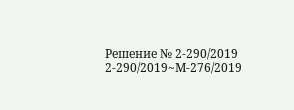Решение № 2-290/2019 2-290/2019~М-276/2019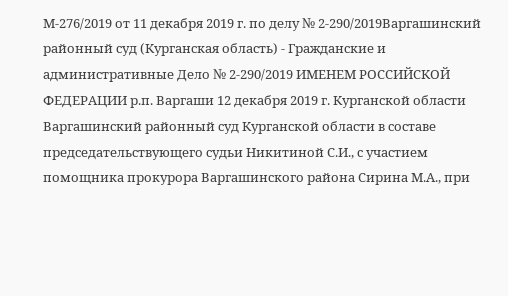М-276/2019 от 11 декабря 2019 г. по делу № 2-290/2019Варгашинский районный суд (Курганская область) - Гражданские и административные Дело № 2-290/2019 ИМЕНЕМ РОССИЙСКОЙ ФЕДЕРАЦИИ р.п. Варгаши 12 декабря 2019 г. Курганской области Варгашинский районный суд Курганской области в составе председательствующего судьи Никитиной С.И., с участием помощника прокурора Варгашинского района Сирина М.А., при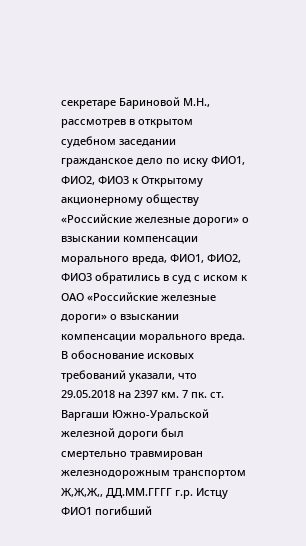секретаре Бариновой М.Н., рассмотрев в открытом судебном заседании гражданское дело по иску ФИО1, ФИО2, ФИО3 к Открытому акционерному обществу «Российские железные дороги» о взыскании компенсации морального вреда, ФИО1, ФИО2, ФИО3 обратились в суд с иском к ОАО «Российские железные дороги» о взыскании компенсации морального вреда. В обоснование исковых требований указали, что 29.05.2018 на 2397 км. 7 пк. ст. Варгаши Южно-Уральской железной дороги был смертельно травмирован железнодорожным транспортом Ж,Ж,Ж,, ДД.ММ.ГГГГ г.р. Истцу ФИО1 погибший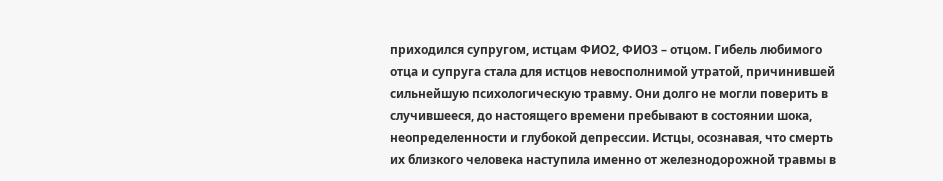приходился супругом, истцам ФИО2, ФИО3 – отцом. Гибель любимого отца и супруга стала для истцов невосполнимой утратой, причинившей сильнейшую психологическую травму. Они долго не могли поверить в случившееся, до настоящего времени пребывают в состоянии шока, неопределенности и глубокой депрессии. Истцы, осознавая, что смерть их близкого человека наступила именно от железнодорожной травмы в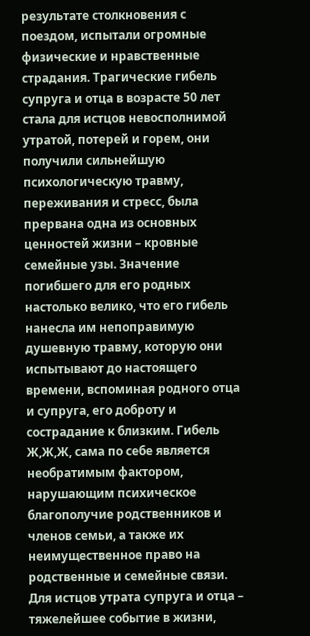результате столкновения с поездом, испытали огромные физические и нравственные страдания. Трагические гибель супруга и отца в возрасте 50 лет стала для истцов невосполнимой утратой, потерей и горем, они получили сильнейшую психологическую травму, переживания и стресс, была прервана одна из основных ценностей жизни – кровные семейные узы. Значение погибшего для его родных настолько велико, что его гибель нанесла им непоправимую душевную травму, которую они испытывают до настоящего времени, вспоминая родного отца и супруга, его доброту и сострадание к близким. Гибель Ж,Ж,Ж, сама по себе является необратимым фактором, нарушающим психическое благополучие родственников и членов семьи, а также их неимущественное право на родственные и семейные связи. Для истцов утрата супруга и отца – тяжелейшее событие в жизни,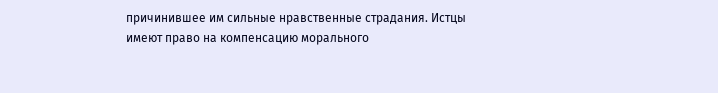причинившее им сильные нравственные страдания. Истцы имеют право на компенсацию морального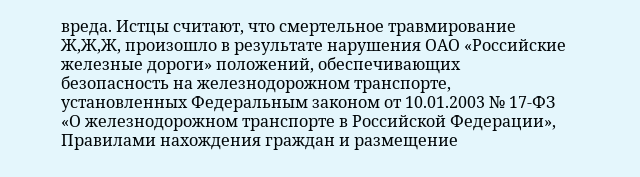вреда. Истцы считают, что смертельное травмирование Ж,Ж,Ж, произошло в результате нарушения ОАО «Российские железные дороги» положений, обеспечивающих безопасность на железнодорожном транспорте, установленных Федеральным законом от 10.01.2003 № 17-ФЗ «О железнодорожном транспорте в Российской Федерации», Правилами нахождения граждан и размещение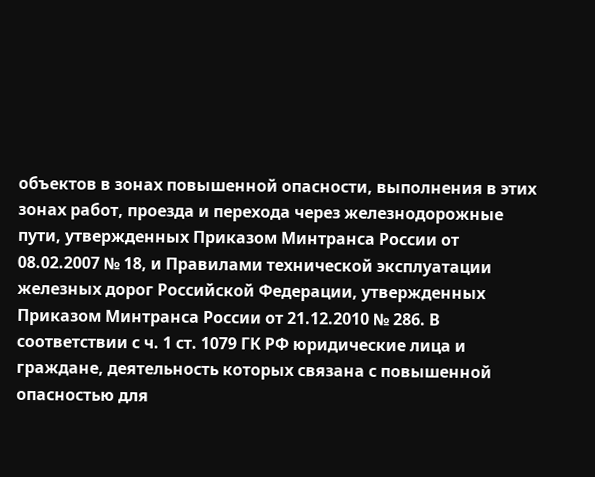объектов в зонах повышенной опасности, выполнения в этих зонах работ, проезда и перехода через железнодорожные пути, утвержденных Приказом Минтранса России от 08.02.2007 № 18, и Правилами технической эксплуатации железных дорог Российской Федерации, утвержденных Приказом Минтранса России от 21.12.2010 № 286. В соответствии с ч. 1 ст. 1079 ГК РФ юридические лица и граждане, деятельность которых связана с повышенной опасностью для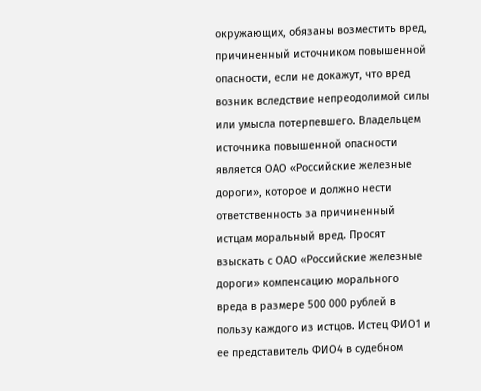окружающих, обязаны возместить вред, причиненный источником повышенной опасности, если не докажут, что вред возник вследствие непреодолимой силы или умысла потерпевшего. Владельцем источника повышенной опасности является ОАО «Российские железные дороги», которое и должно нести ответственность за причиненный истцам моральный вред. Просят взыскать с ОАО «Российские железные дороги» компенсацию морального вреда в размере 500 000 рублей в пользу каждого из истцов. Истец ФИО1 и ее представитель ФИО4 в судебном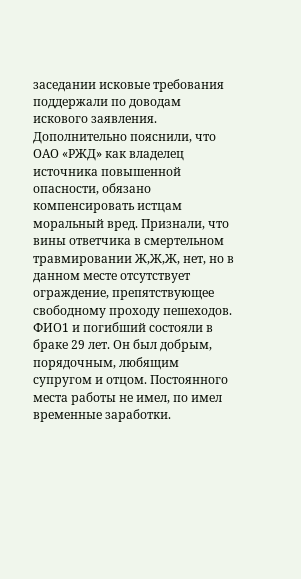заседании исковые требования поддержали по доводам искового заявления. Дополнительно пояснили, что ОАО «РЖД» как владелец источника повышенной опасности, обязано компенсировать истцам моральный вред. Признали, что вины ответчика в смертельном травмировании Ж,Ж,Ж, нет, но в данном месте отсутствует ограждение, препятствующее свободному проходу пешеходов. ФИО1 и погибший состояли в браке 29 лет. Он был добрым, порядочным, любящим супругом и отцом. Постоянного места работы не имел, по имел временные заработки.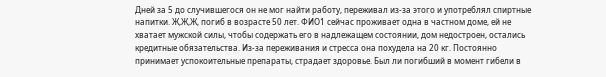Дней за 5 до случившегося он не мог найти работу, переживал из-за этого и употреблял спиртные напитки. Ж,Ж,Ж, погиб в возрасте 50 лет. ФИО1 сейчас проживает одна в частном доме, ей не хватает мужской силы, чтобы содержать его в надлежащем состоянии, дом недостроен, остались кредитные обязательства. Из-за переживания и стресса она похудела на 20 кг. Постоянно принимает успокоительные препараты, страдает здоровье. Был ли погибший в момент гибели в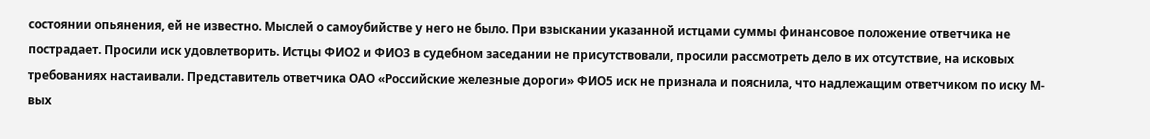состоянии опьянения, ей не известно. Мыслей о самоубийстве у него не было. При взыскании указанной истцами суммы финансовое положение ответчика не пострадает. Просили иск удовлетворить. Истцы ФИО2 и ФИО3 в судебном заседании не присутствовали, просили рассмотреть дело в их отсутствие, на исковых требованиях настаивали. Представитель ответчика ОАО «Российские железные дороги» ФИО5 иск не признала и пояснила, что надлежащим ответчиком по иску М-вых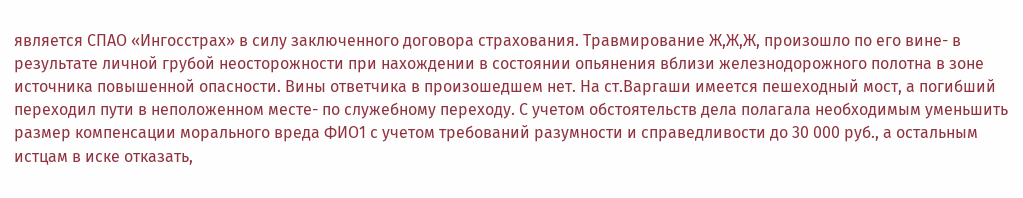является СПАО «Ингосстрах» в силу заключенного договора страхования. Травмирование Ж,Ж,Ж, произошло по его вине- в результате личной грубой неосторожности при нахождении в состоянии опьянения вблизи железнодорожного полотна в зоне источника повышенной опасности. Вины ответчика в произошедшем нет. На ст.Варгаши имеется пешеходный мост, а погибший переходил пути в неположенном месте- по служебному переходу. С учетом обстоятельств дела полагала необходимым уменьшить размер компенсации морального вреда ФИО1 с учетом требований разумности и справедливости до 30 000 руб., а остальным истцам в иске отказать,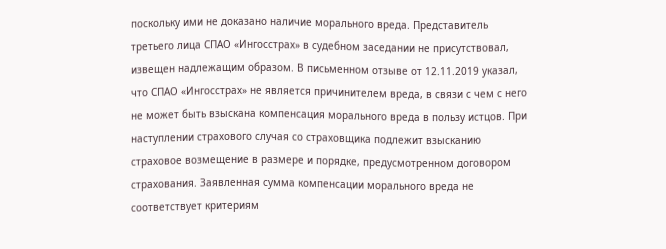поскольку ими не доказано наличие морального вреда. Представитель третьего лица СПАО «Ингосстрах» в судебном заседании не присутствовал, извещен надлежащим образом. В письменном отзыве от 12.11.2019 указал, что СПАО «Ингосстрах» не является причинителем вреда, в связи с чем с него не может быть взыскана компенсация морального вреда в пользу истцов. При наступлении страхового случая со страховщика подлежит взысканию страховое возмещение в размере и порядке, предусмотренном договором страхования. Заявленная сумма компенсации морального вреда не соответствует критериям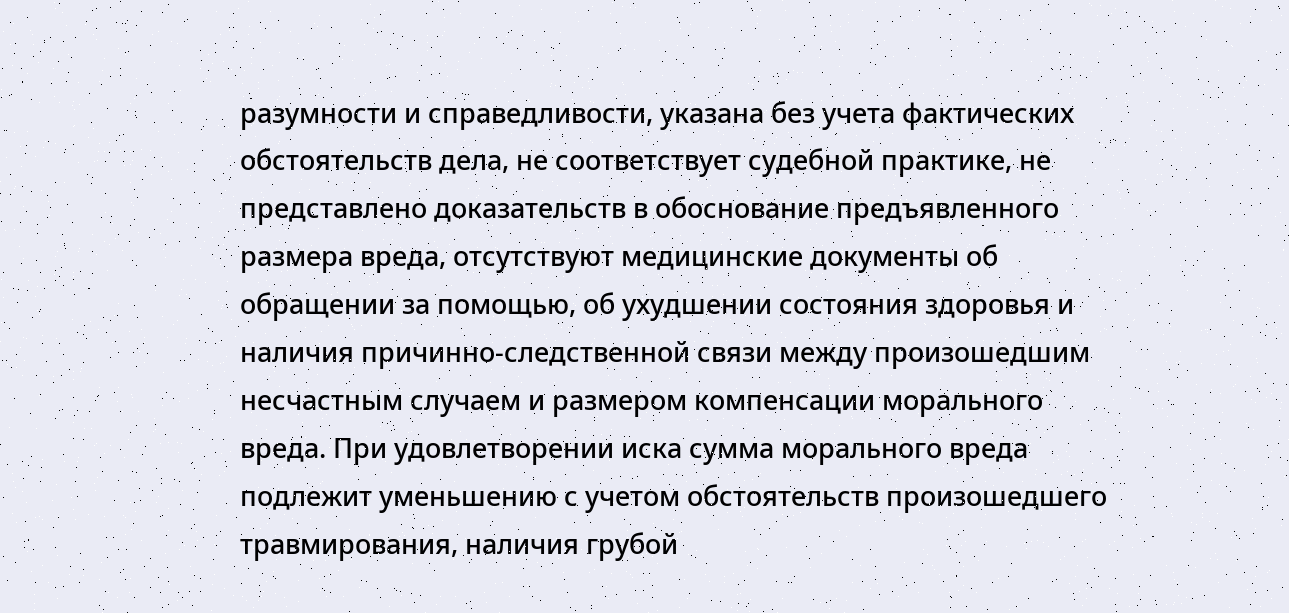разумности и справедливости, указана без учета фактических обстоятельств дела, не соответствует судебной практике, не представлено доказательств в обоснование предъявленного размера вреда, отсутствуют медицинские документы об обращении за помощью, об ухудшении состояния здоровья и наличия причинно-следственной связи между произошедшим несчастным случаем и размером компенсации морального вреда. При удовлетворении иска сумма морального вреда подлежит уменьшению с учетом обстоятельств произошедшего травмирования, наличия грубой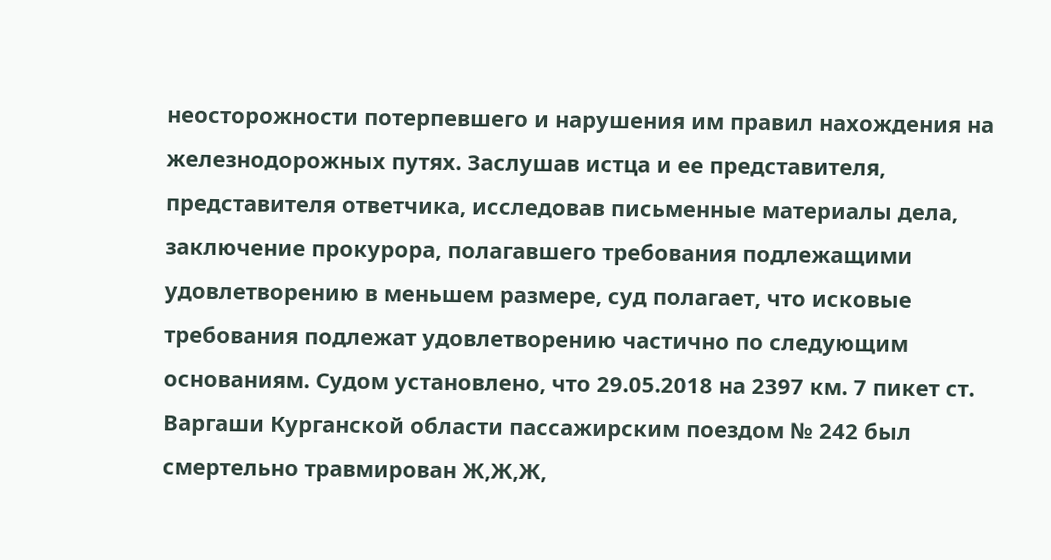неосторожности потерпевшего и нарушения им правил нахождения на железнодорожных путях. Заслушав истца и ее представителя, представителя ответчика, исследовав письменные материалы дела, заключение прокурора, полагавшего требования подлежащими удовлетворению в меньшем размере, суд полагает, что исковые требования подлежат удовлетворению частично по следующим основаниям. Судом установлено, что 29.05.2018 на 2397 км. 7 пикет ст. Варгаши Курганской области пассажирским поездом № 242 был смертельно травмирован Ж,Ж,Ж,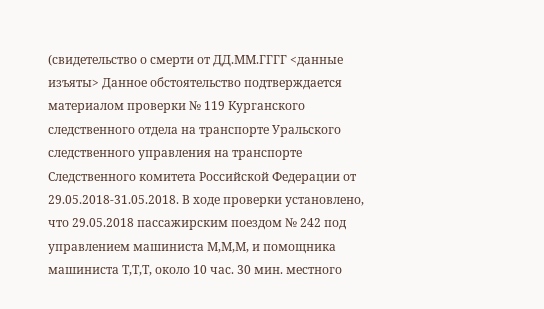(свидетельство о смерти от ДД.ММ.ГГГГ <данные изъяты> Данное обстоятельство подтверждается материалом проверки № 119 Курганского следственного отдела на транспорте Уральского следственного управления на транспорте Следственного комитета Российской Федерации от 29.05.2018-31.05.2018. В ходе проверки установлено, что 29.05.2018 пассажирским поездом № 242 под управлением машиниста М,М,М, и помощника машиниста Т,Т,Т, около 10 час. 30 мин. местного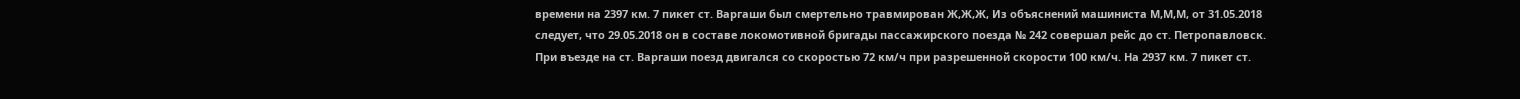времени на 2397 км. 7 пикет ст. Варгаши был смертельно травмирован Ж,Ж,Ж, Из объяснений машиниста М,М,М, от 31.05.2018 следует, что 29.05.2018 он в составе локомотивной бригады пассажирского поезда № 242 совершал рейс до ст. Петропавловск. При въезде на ст. Варгаши поезд двигался со скоростью 72 км/ч при разрешенной скорости 100 км/ч. На 2937 км. 7 пикет ст.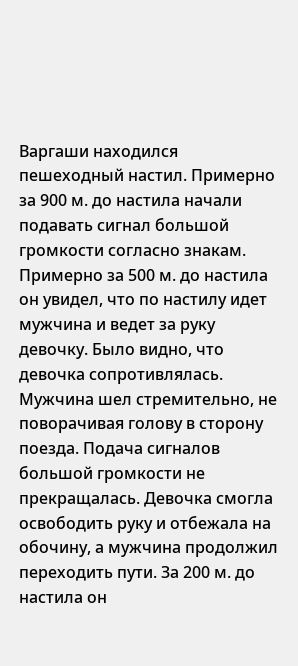Варгаши находился пешеходный настил. Примерно за 900 м. до настила начали подавать сигнал большой громкости согласно знакам. Примерно за 500 м. до настила он увидел, что по настилу идет мужчина и ведет за руку девочку. Было видно, что девочка сопротивлялась. Мужчина шел стремительно, не поворачивая голову в сторону поезда. Подача сигналов большой громкости не прекращалась. Девочка смогла освободить руку и отбежала на обочину, а мужчина продолжил переходить пути. За 200 м. до настила он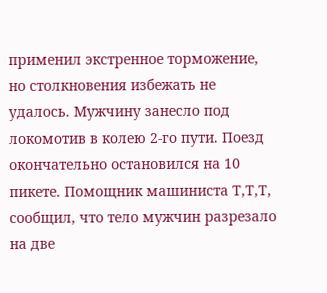применил экстренное торможение, но столкновения избежать не удалось. Мужчину занесло под локомотив в колею 2-го пути. Поезд окончательно остановился на 10 пикете. Помощник машиниста Т,Т,Т, сообщил, что тело мужчин разрезало на две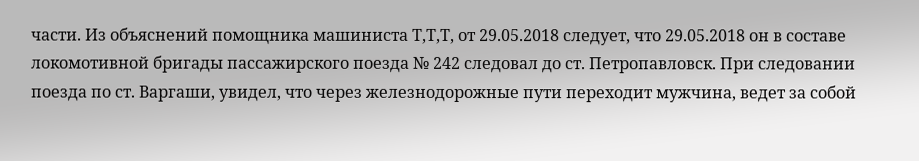части. Из объяснений помощника машиниста Т,Т,Т, от 29.05.2018 следует, что 29.05.2018 он в составе локомотивной бригады пассажирского поезда № 242 следовал до ст. Петропавловск. При следовании поезда по ст. Варгаши, увидел, что через железнодорожные пути переходит мужчина, ведет за собой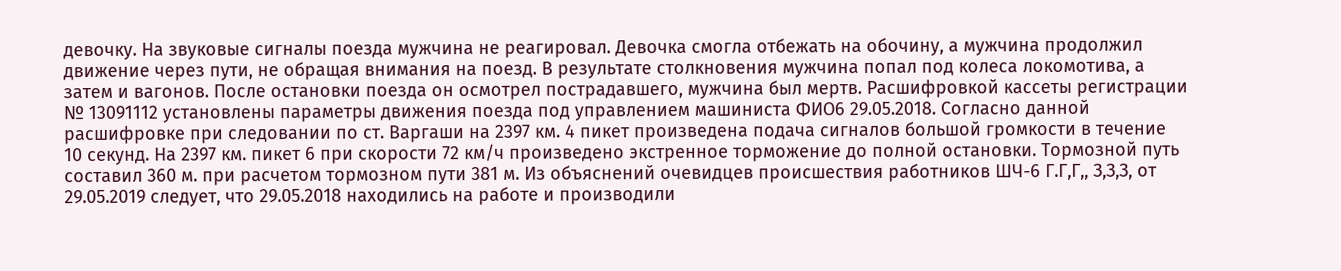девочку. На звуковые сигналы поезда мужчина не реагировал. Девочка смогла отбежать на обочину, а мужчина продолжил движение через пути, не обращая внимания на поезд. В результате столкновения мужчина попал под колеса локомотива, а затем и вагонов. После остановки поезда он осмотрел пострадавшего, мужчина был мертв. Расшифровкой кассеты регистрации № 13091112 установлены параметры движения поезда под управлением машиниста ФИО6 29.05.2018. Согласно данной расшифровке при следовании по ст. Варгаши на 2397 км. 4 пикет произведена подача сигналов большой громкости в течение 10 секунд. На 2397 км. пикет 6 при скорости 72 км/ч произведено экстренное торможение до полной остановки. Тормозной путь составил 360 м. при расчетом тормозном пути 381 м. Из объяснений очевидцев происшествия работников ШЧ-6 Г.Г,Г,, З,З,З, от 29.05.2019 следует, что 29.05.2018 находились на работе и производили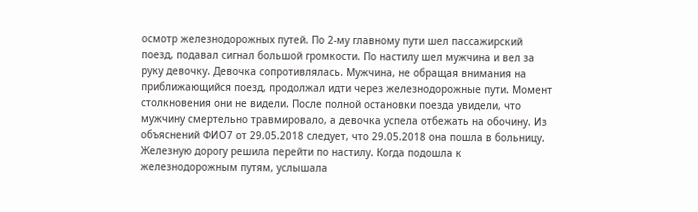осмотр железнодорожных путей. По 2-му главному пути шел пассажирский поезд, подавал сигнал большой громкости. По настилу шел мужчина и вел за руку девочку. Девочка сопротивлялась. Мужчина, не обращая внимания на приближающийся поезд, продолжал идти через железнодорожные пути. Момент столкновения они не видели. После полной остановки поезда увидели, что мужчину смертельно травмировало, а девочка успела отбежать на обочину. Из объяснений ФИО7 от 29.05.2018 следует, что 29.05.2018 она пошла в больницу. Железную дорогу решила перейти по настилу. Когда подошла к железнодорожным путям, услышала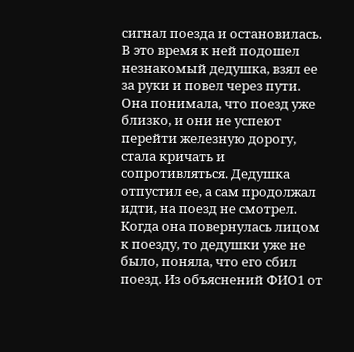сигнал поезда и остановилась. В это время к ней подошел незнакомый дедушка, взял ее за руки и повел через пути. Она понимала, что поезд уже близко, и они не успеют перейти железную дорогу, стала кричать и сопротивляться. Дедушка отпустил ее, а сам продолжал идти, на поезд не смотрел. Когда она повернулась лицом к поезду, то дедушки уже не было, поняла, что его сбил поезд. Из объяснений ФИО1 от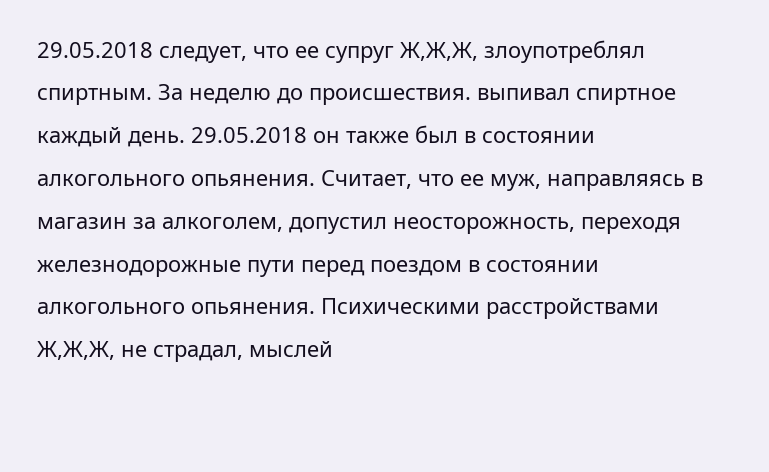29.05.2018 следует, что ее супруг Ж,Ж,Ж, злоупотреблял спиртным. За неделю до происшествия. выпивал спиртное каждый день. 29.05.2018 он также был в состоянии алкогольного опьянения. Считает, что ее муж, направляясь в магазин за алкоголем, допустил неосторожность, переходя железнодорожные пути перед поездом в состоянии алкогольного опьянения. Психическими расстройствами Ж,Ж,Ж, не страдал, мыслей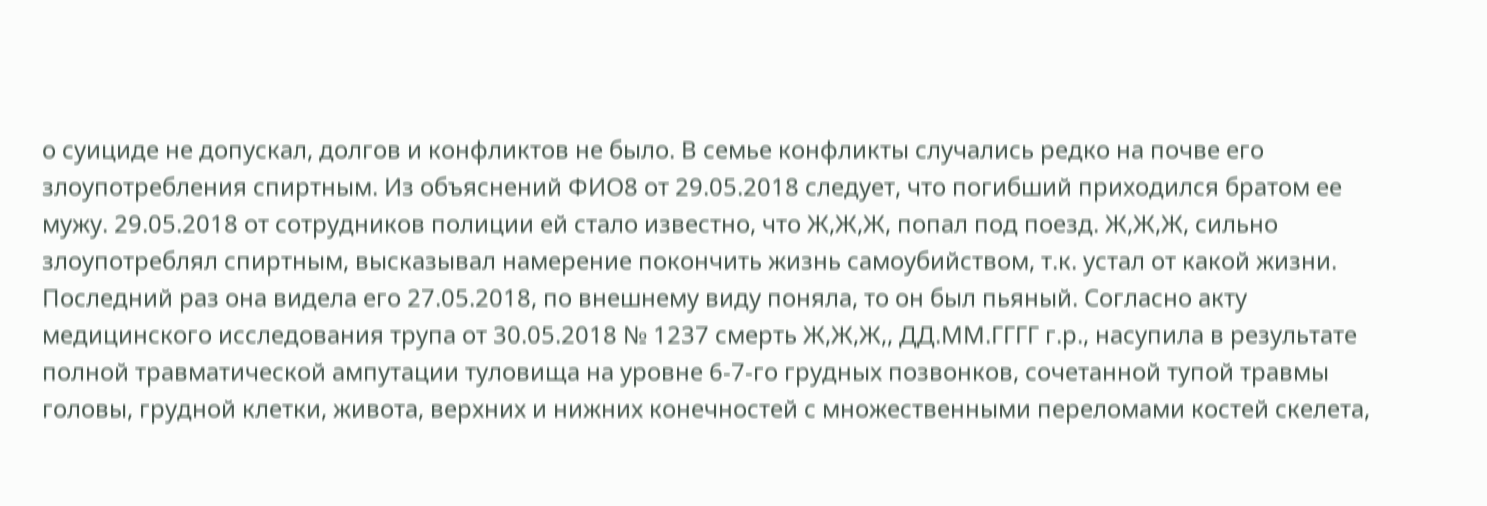о суициде не допускал, долгов и конфликтов не было. В семье конфликты случались редко на почве его злоупотребления спиртным. Из объяснений ФИО8 от 29.05.2018 следует, что погибший приходился братом ее мужу. 29.05.2018 от сотрудников полиции ей стало известно, что Ж,Ж,Ж, попал под поезд. Ж,Ж,Ж, сильно злоупотреблял спиртным, высказывал намерение покончить жизнь самоубийством, т.к. устал от какой жизни. Последний раз она видела его 27.05.2018, по внешнему виду поняла, то он был пьяный. Согласно акту медицинского исследования трупа от 30.05.2018 № 1237 смерть Ж,Ж,Ж,, ДД.ММ.ГГГГ г.р., насупила в результате полной травматической ампутации туловища на уровне 6-7-го грудных позвонков, сочетанной тупой травмы головы, грудной клетки, живота, верхних и нижних конечностей с множественными переломами костей скелета,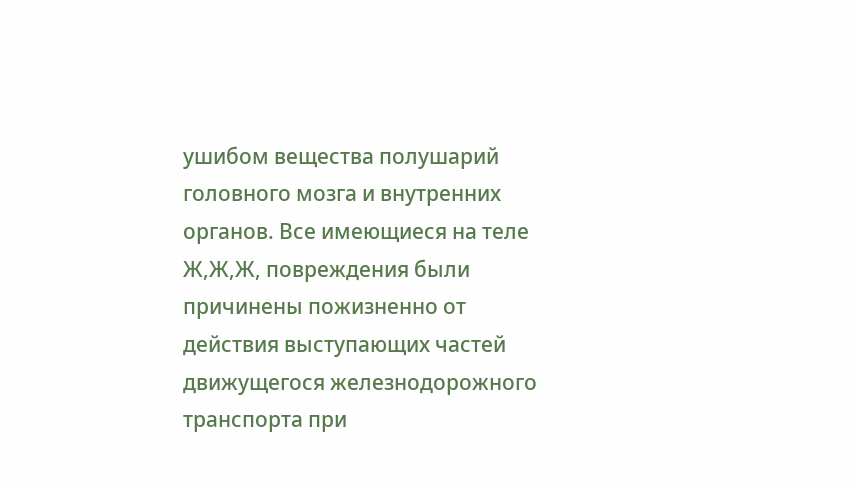ушибом вещества полушарий головного мозга и внутренних органов. Все имеющиеся на теле Ж,Ж,Ж, повреждения были причинены пожизненно от действия выступающих частей движущегося железнодорожного транспорта при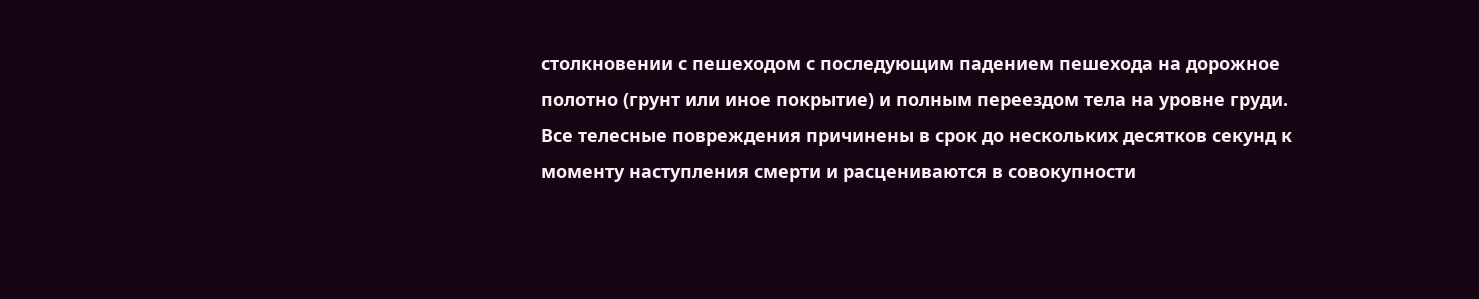столкновении с пешеходом с последующим падением пешехода на дорожное полотно (грунт или иное покрытие) и полным переездом тела на уровне груди. Все телесные повреждения причинены в срок до нескольких десятков секунд к моменту наступления смерти и расцениваются в совокупности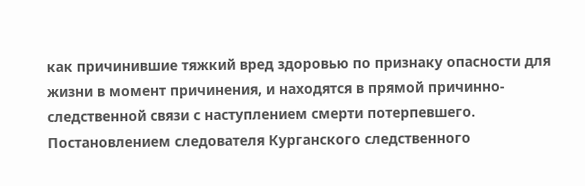как причинившие тяжкий вред здоровью по признаку опасности для жизни в момент причинения, и находятся в прямой причинно-следственной связи с наступлением смерти потерпевшего. Постановлением следователя Курганского следственного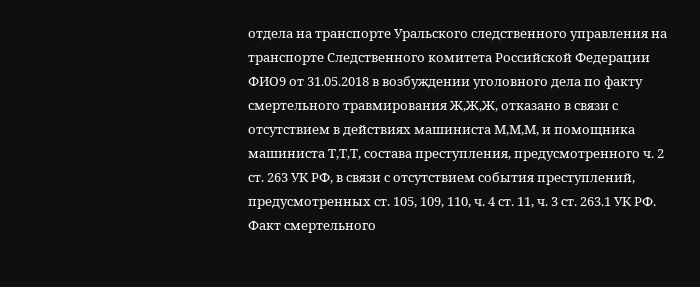отдела на транспорте Уральского следственного управления на транспорте Следственного комитета Российской Федерации ФИО9 от 31.05.2018 в возбуждении уголовного дела по факту смертельного травмирования Ж,Ж,Ж, отказано в связи с отсутствием в действиях машиниста М,М,М, и помощника машиниста Т,Т,Т, состава преступления, предусмотренного ч. 2 ст. 263 УК РФ, в связи с отсутствием события преступлений, предусмотренных ст. 105, 109, 110, ч. 4 ст. 11, ч. 3 ст. 263.1 УК РФ. Факт смертельного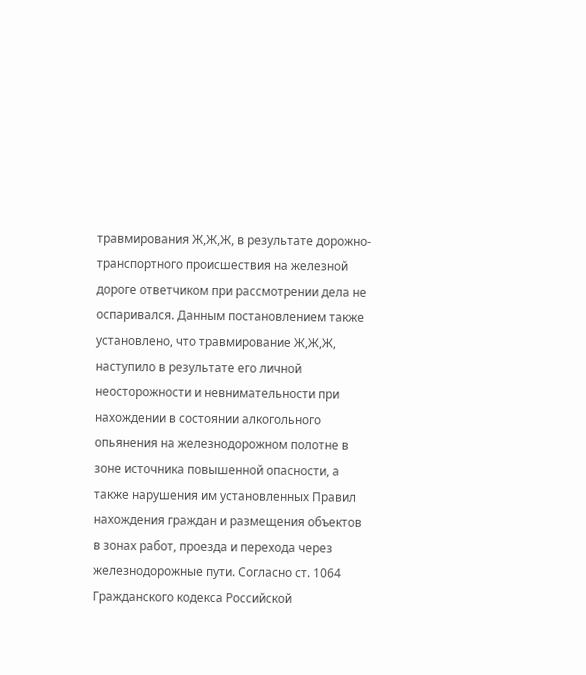травмирования Ж,Ж,Ж, в результате дорожно-транспортного происшествия на железной дороге ответчиком при рассмотрении дела не оспаривался. Данным постановлением также установлено, что травмирование Ж,Ж,Ж, наступило в результате его личной неосторожности и невнимательности при нахождении в состоянии алкогольного опьянения на железнодорожном полотне в зоне источника повышенной опасности, а также нарушения им установленных Правил нахождения граждан и размещения объектов в зонах работ, проезда и перехода через железнодорожные пути. Согласно ст. 1064 Гражданского кодекса Российской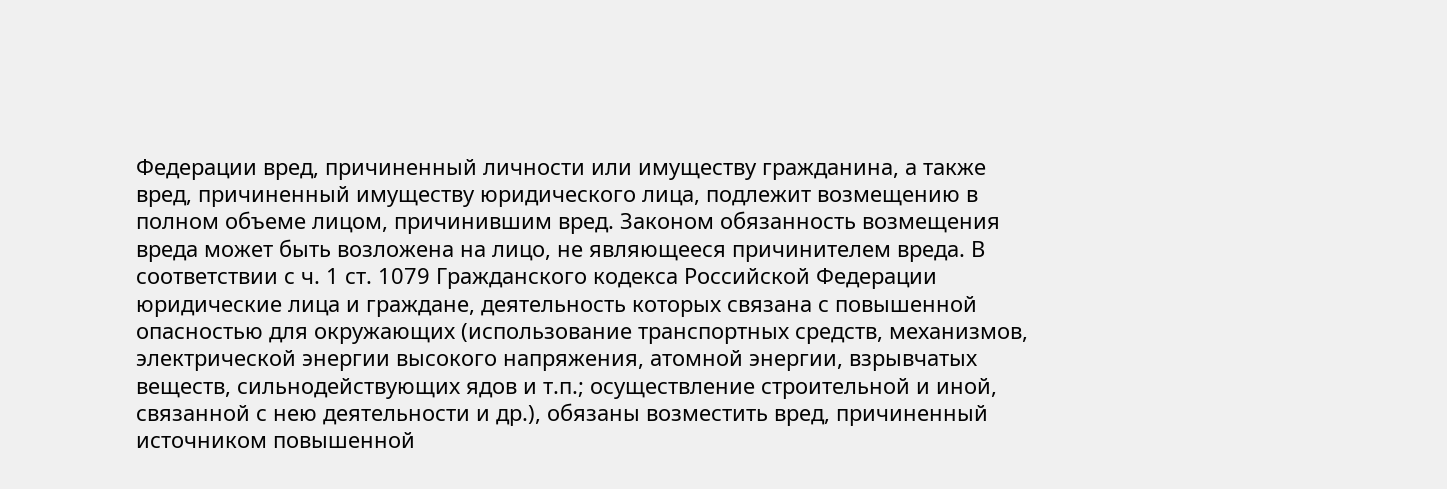Федерации вред, причиненный личности или имуществу гражданина, а также вред, причиненный имуществу юридического лица, подлежит возмещению в полном объеме лицом, причинившим вред. Законом обязанность возмещения вреда может быть возложена на лицо, не являющееся причинителем вреда. В соответствии с ч. 1 ст. 1079 Гражданского кодекса Российской Федерации юридические лица и граждане, деятельность которых связана с повышенной опасностью для окружающих (использование транспортных средств, механизмов, электрической энергии высокого напряжения, атомной энергии, взрывчатых веществ, сильнодействующих ядов и т.п.; осуществление строительной и иной, связанной с нею деятельности и др.), обязаны возместить вред, причиненный источником повышенной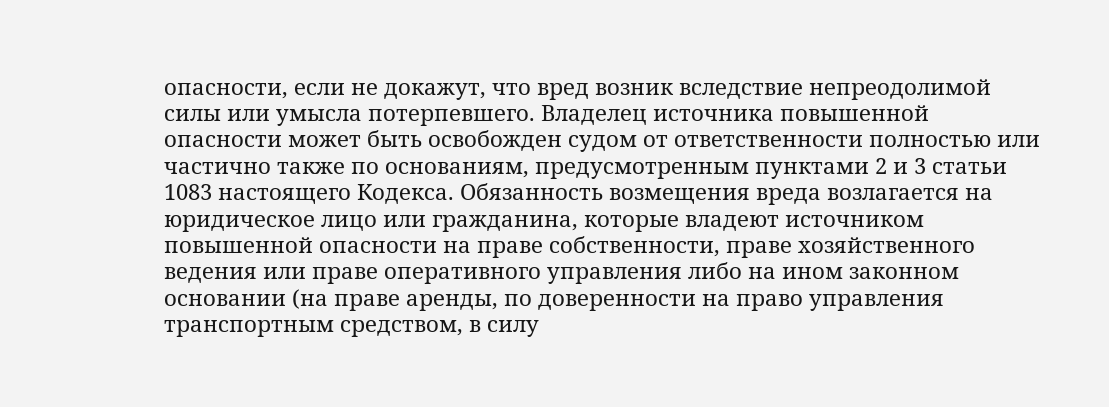опасности, если не докажут, что вред возник вследствие непреодолимой силы или умысла потерпевшего. Владелец источника повышенной опасности может быть освобожден судом от ответственности полностью или частично также по основаниям, предусмотренным пунктами 2 и 3 статьи 1083 настоящего Кодекса. Обязанность возмещения вреда возлагается на юридическое лицо или гражданина, которые владеют источником повышенной опасности на праве собственности, праве хозяйственного ведения или праве оперативного управления либо на ином законном основании (на праве аренды, по доверенности на право управления транспортным средством, в силу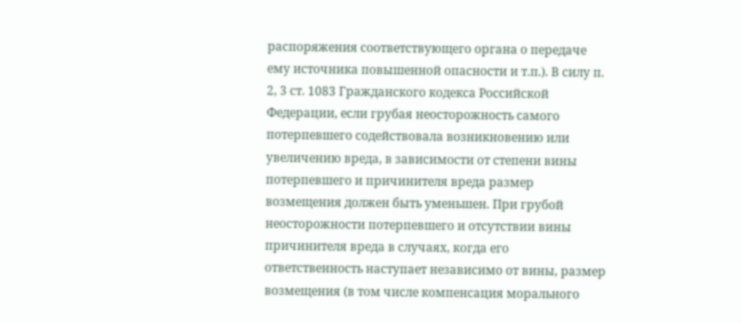распоряжения соответствующего органа о передаче ему источника повышенной опасности и т.п.). В силу п. 2, 3 ст. 1083 Гражданского кодекса Российской Федерации, если грубая неосторожность самого потерпевшего содействовала возникновению или увеличению вреда, в зависимости от степени вины потерпевшего и причинителя вреда размер возмещения должен быть уменьшен. При грубой неосторожности потерпевшего и отсутствии вины причинителя вреда в случаях, когда его ответственность наступает независимо от вины, размер возмещения (в том числе компенсация морального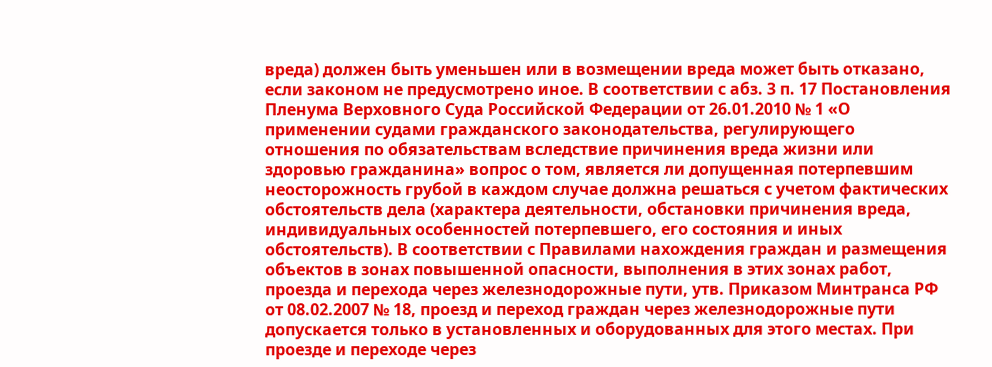вреда) должен быть уменьшен или в возмещении вреда может быть отказано, если законом не предусмотрено иное. В соответствии с абз. 3 п. 17 Постановления Пленума Верховного Суда Российской Федерации от 26.01.2010 № 1 «О применении судами гражданского законодательства, регулирующего отношения по обязательствам вследствие причинения вреда жизни или здоровью гражданина» вопрос о том, является ли допущенная потерпевшим неосторожность грубой в каждом случае должна решаться с учетом фактических обстоятельств дела (характера деятельности, обстановки причинения вреда, индивидуальных особенностей потерпевшего, его состояния и иных обстоятельств). В соответствии с Правилами нахождения граждан и размещения объектов в зонах повышенной опасности, выполнения в этих зонах работ, проезда и перехода через железнодорожные пути, утв. Приказом Минтранса РФ от 08.02.2007 № 18, проезд и переход граждан через железнодорожные пути допускается только в установленных и оборудованных для этого местах. При проезде и переходе через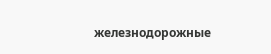железнодорожные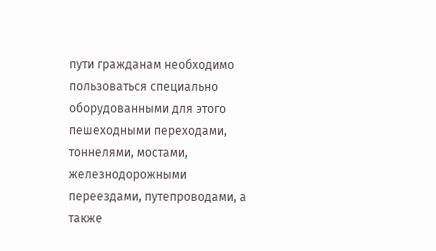пути гражданам необходимо пользоваться специально оборудованными для этого пешеходными переходами, тоннелями, мостами, железнодорожными переездами, путепроводами, а также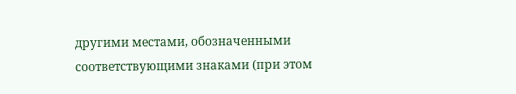другими местами, обозначенными соответствующими знаками (при этом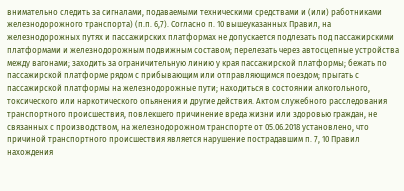внимательно следить за сигналами, подаваемыми техническими средствами и (или) работниками железнодорожного транспорта) (п.п. 6,7). Согласно п. 10 вышеуказанных Правил, на железнодорожных путях и пассажирских платформах не допускается подлезать под пассажирскими платформами и железнодорожным подвижным составом; перелезать через автосцепные устройства между вагонами; заходить за ограничительную линию у края пассажирской платформы; бежать по пассажирской платформе рядом с прибывающим или отправляющимся поездом; прыгать с пассажирской платформы на железнодорожные пути; находиться в состоянии алкогольного, токсического или наркотического опьянения и другие действия. Актом служебного расследования транспортного происшествия, повлекшего причинение вреда жизни или здоровью граждан, не связанных с производством, на железнодорожном транспорте от 05.06.2018 установлено, что причиной транспортного происшествия является нарушение пострадавшим п. 7, 10 Правил нахождения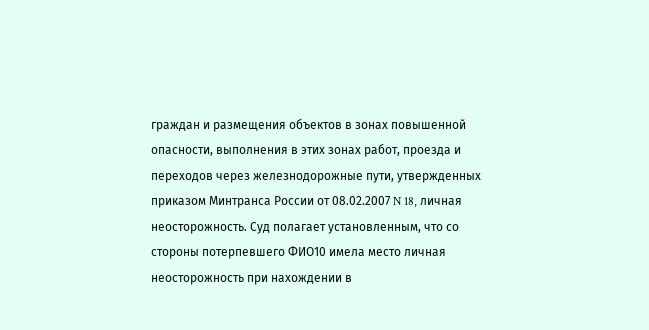граждан и размещения объектов в зонах повышенной опасности, выполнения в этих зонах работ, проезда и переходов через железнодорожные пути, утвержденных приказом Минтранса России от 08.02.2007 N 18, личная неосторожность. Суд полагает установленным, что со стороны потерпевшего ФИО10 имела место личная неосторожность при нахождении в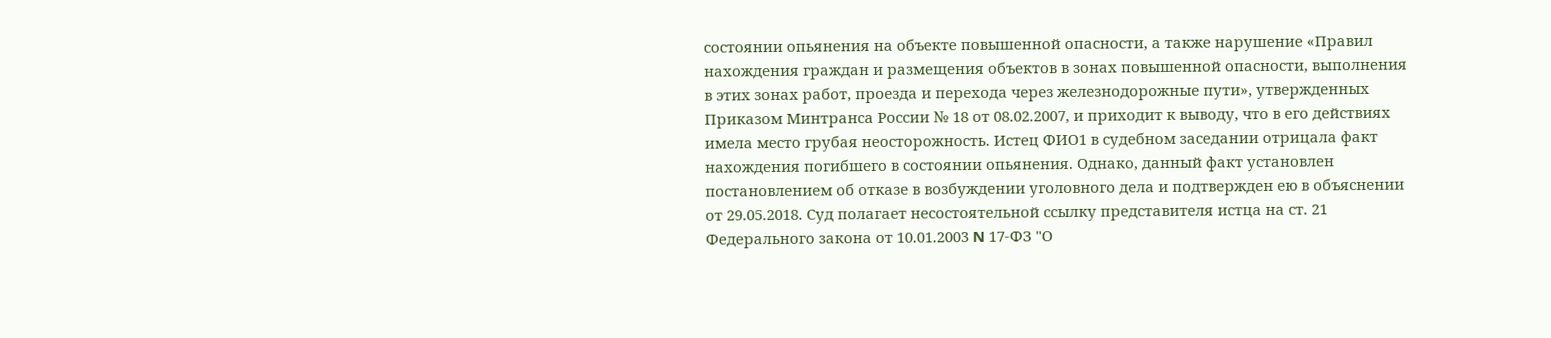состоянии опьянения на объекте повышенной опасности, а также нарушение «Правил нахождения граждан и размещения объектов в зонах повышенной опасности, выполнения в этих зонах работ, проезда и перехода через железнодорожные пути», утвержденных Приказом Минтранса России № 18 от 08.02.2007, и приходит к выводу, что в его действиях имела место грубая неосторожность. Истец ФИО1 в судебном заседании отрицала факт нахождения погибшего в состоянии опьянения. Однако, данный факт установлен постановлением об отказе в возбуждении уголовного дела и подтвержден ею в объяснении от 29.05.2018. Суд полагает несостоятельной ссылку представителя истца на ст. 21 Федерального закона от 10.01.2003 N 17-ФЗ "О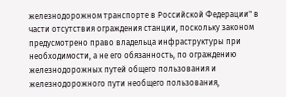железнодорожном транспорте в Российской Федерации" в части отсутствия ограждения станции, поскольку законом предусмотрено право владельца инфраструктуры при необходимости, а не его обязанность, по ограждению железнодорожных путей общего пользования и железнодорожного пути необщего пользования,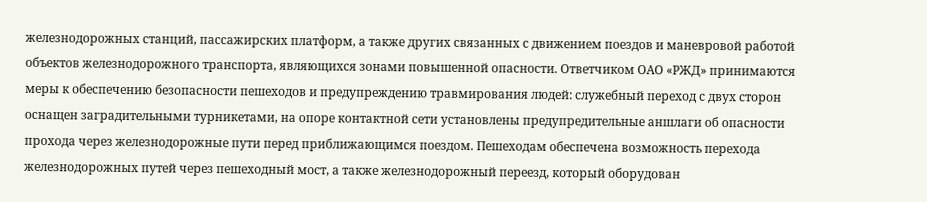железнодорожных станций, пассажирских платформ, а также других связанных с движением поездов и маневровой работой объектов железнодорожного транспорта, являющихся зонами повышенной опасности. Ответчиком ОАО «РЖД» принимаются меры к обеспечению безопасности пешеходов и предупреждению травмирования людей: служебный переход с двух сторон оснащен заградительными турникетами, на опоре контактной сети установлены предупредительные аншлаги об опасности прохода через железнодорожные пути перед приближающимся поездом. Пешеходам обеспечена возможность перехода железнодорожных путей через пешеходный мост, а также железнодорожный переезд, который оборудован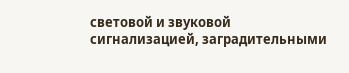световой и звуковой сигнализацией, заградительными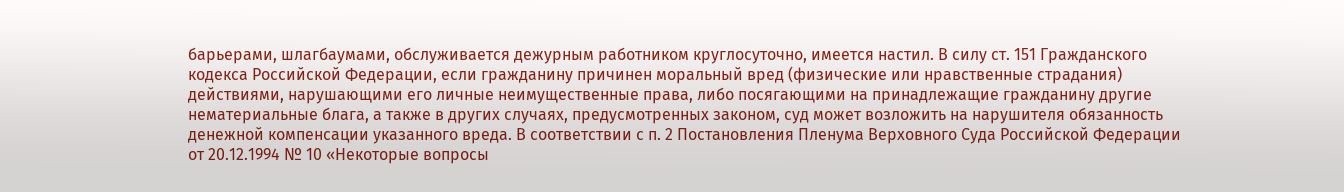барьерами, шлагбаумами, обслуживается дежурным работником круглосуточно, имеется настил. В силу ст. 151 Гражданского кодекса Российской Федерации, если гражданину причинен моральный вред (физические или нравственные страдания) действиями, нарушающими его личные неимущественные права, либо посягающими на принадлежащие гражданину другие нематериальные блага, а также в других случаях, предусмотренных законом, суд может возложить на нарушителя обязанность денежной компенсации указанного вреда. В соответствии с п. 2 Постановления Пленума Верховного Суда Российской Федерации от 20.12.1994 № 10 «Некоторые вопросы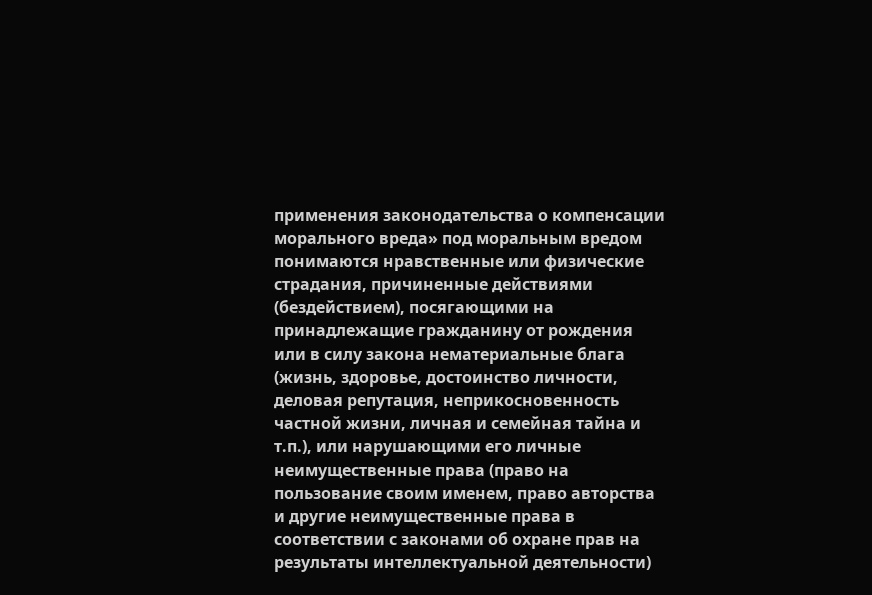применения законодательства о компенсации морального вреда» под моральным вредом понимаются нравственные или физические страдания, причиненные действиями (бездействием), посягающими на принадлежащие гражданину от рождения или в силу закона нематериальные блага (жизнь, здоровье, достоинство личности, деловая репутация, неприкосновенность частной жизни, личная и семейная тайна и т.п.), или нарушающими его личные неимущественные права (право на пользование своим именем, право авторства и другие неимущественные права в соответствии с законами об охране прав на результаты интеллектуальной деятельности)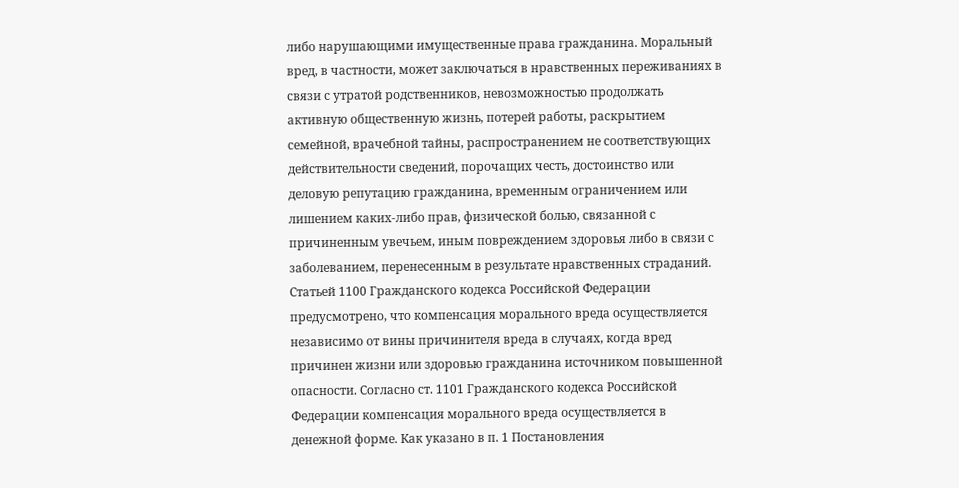либо нарушающими имущественные права гражданина. Моральный вред, в частности, может заключаться в нравственных переживаниях в связи с утратой родственников, невозможностью продолжать активную общественную жизнь, потерей работы, раскрытием семейной, врачебной тайны, распространением не соответствующих действительности сведений, порочащих честь, достоинство или деловую репутацию гражданина, временным ограничением или лишением каких-либо прав, физической болью, связанной с причиненным увечьем, иным повреждением здоровья либо в связи с заболеванием, перенесенным в результате нравственных страданий. Статьей 1100 Гражданского кодекса Российской Федерации предусмотрено, что компенсация морального вреда осуществляется независимо от вины причинителя вреда в случаях, когда вред причинен жизни или здоровью гражданина источником повышенной опасности. Согласно ст. 1101 Гражданского кодекса Российской Федерации компенсация морального вреда осуществляется в денежной форме. Как указано в п. 1 Постановления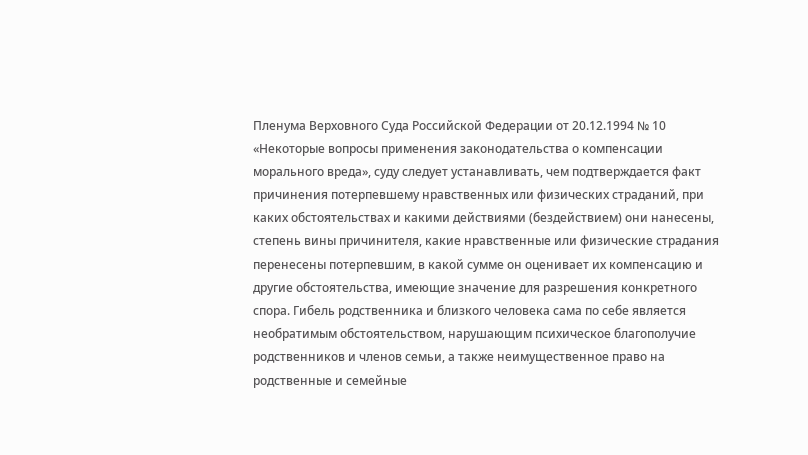Пленума Верховного Суда Российской Федерации от 20.12.1994 № 10 «Некоторые вопросы применения законодательства о компенсации морального вреда», суду следует устанавливать, чем подтверждается факт причинения потерпевшему нравственных или физических страданий, при каких обстоятельствах и какими действиями (бездействием) они нанесены, степень вины причинителя, какие нравственные или физические страдания перенесены потерпевшим, в какой сумме он оценивает их компенсацию и другие обстоятельства, имеющие значение для разрешения конкретного спора. Гибель родственника и близкого человека сама по себе является необратимым обстоятельством, нарушающим психическое благополучие родственников и членов семьи, а также неимущественное право на родственные и семейные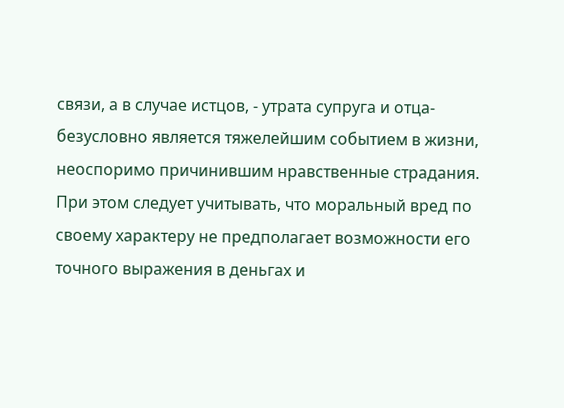связи, а в случае истцов, - утрата супруга и отца- безусловно является тяжелейшим событием в жизни, неоспоримо причинившим нравственные страдания. При этом следует учитывать, что моральный вред по своему характеру не предполагает возможности его точного выражения в деньгах и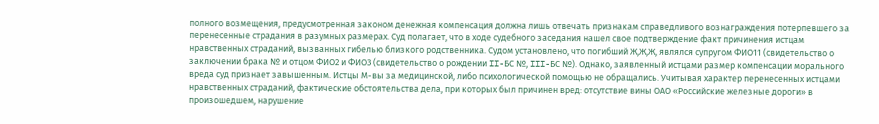полного возмещения, предусмотренная законом денежная компенсация должна лишь отвечать признакам справедливого вознаграждения потерпевшего за перенесенные страдания в разумных размерах. Суд полагает, что в ходе судебного заседания нашел свое подтверждение факт причинения истцам нравственных страданий, вызванных гибелью близкого родственника. Судом установлено, что погибший Ж,Ж,Ж, являлся супругом ФИО11 (свидетельство о заключении брака № и отцом ФИО2 и ФИО3 (свидетельство о рождении II-БС №, III-БС №). Однако, заявленный истцами размер компенсации морального вреда суд признает завышенным. Истцы М-вы за медицинской, либо психологической помощью не обращались. Учитывая характер перенесенных истцами нравственных страданий, фактические обстоятельства дела, при которых был причинен вред: отсутствие вины ОАО «Российские железные дороги» в произошедшем, нарушение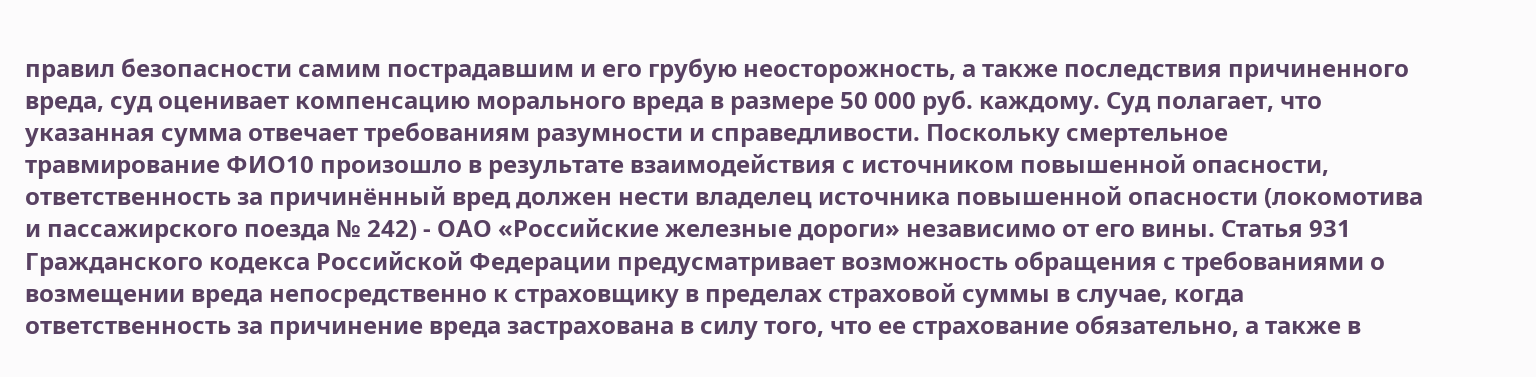правил безопасности самим пострадавшим и его грубую неосторожность, а также последствия причиненного вреда, суд оценивает компенсацию морального вреда в размере 50 000 руб. каждому. Суд полагает, что указанная сумма отвечает требованиям разумности и справедливости. Поскольку смертельное травмирование ФИО10 произошло в результате взаимодействия с источником повышенной опасности, ответственность за причинённый вред должен нести владелец источника повышенной опасности (локомотива и пассажирского поезда № 242) - ОАО «Российские железные дороги» независимо от его вины. Статья 931 Гражданского кодекса Российской Федерации предусматривает возможность обращения с требованиями о возмещении вреда непосредственно к страховщику в пределах страховой суммы в случае, когда ответственность за причинение вреда застрахована в силу того, что ее страхование обязательно, а также в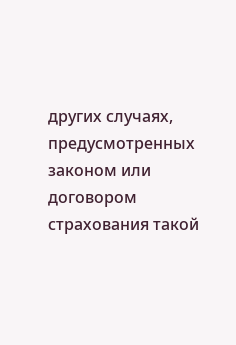других случаях, предусмотренных законом или договором страхования такой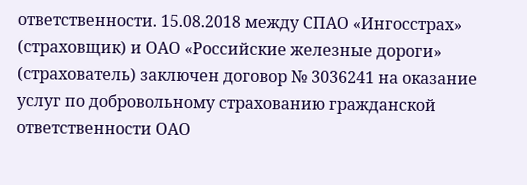ответственности. 15.08.2018 между СПАО «Ингосстрах» (страховщик) и ОАО «Российские железные дороги» (страхователь) заключен договор № 3036241 на оказание услуг по добровольному страхованию гражданской ответственности ОАО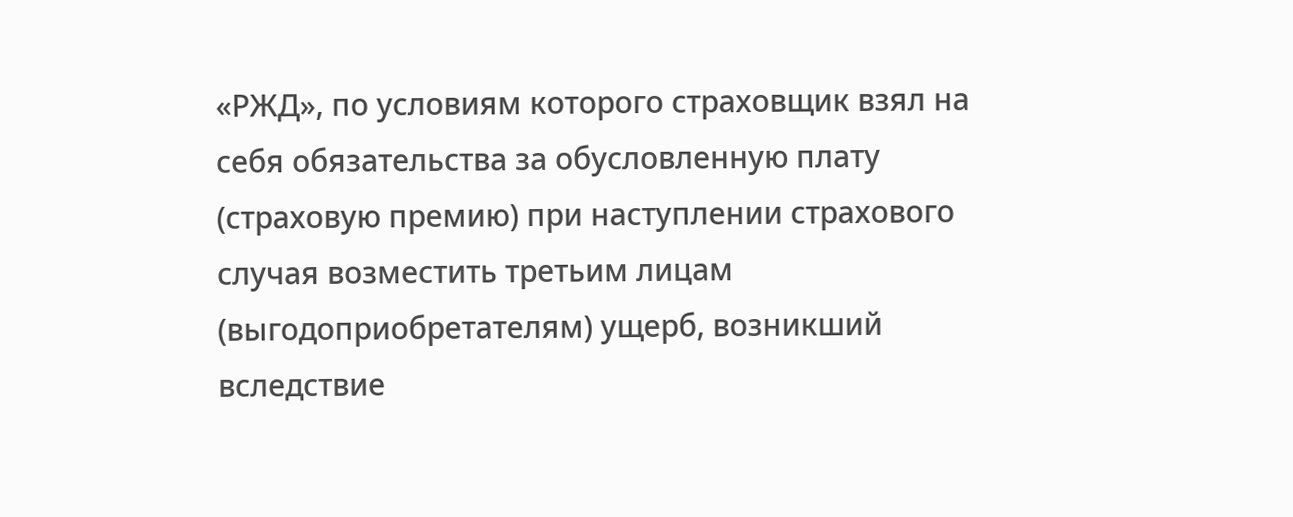«РЖД», по условиям которого страховщик взял на себя обязательства за обусловленную плату (страховую премию) при наступлении страхового случая возместить третьим лицам (выгодоприобретателям) ущерб, возникший вследствие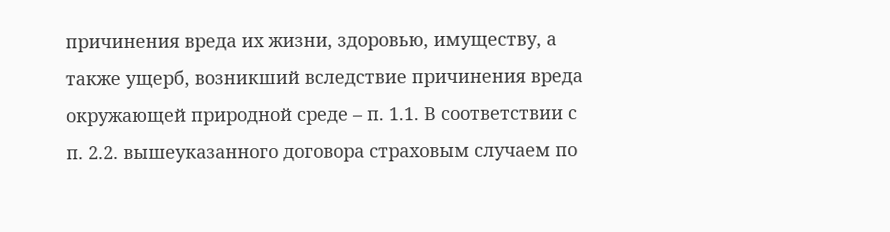причинения вреда их жизни, здоровью, имуществу, а также ущерб, возникший вследствие причинения вреда окружающей природной среде – п. 1.1. В соответствии с п. 2.2. вышеуказанного договора страховым случаем по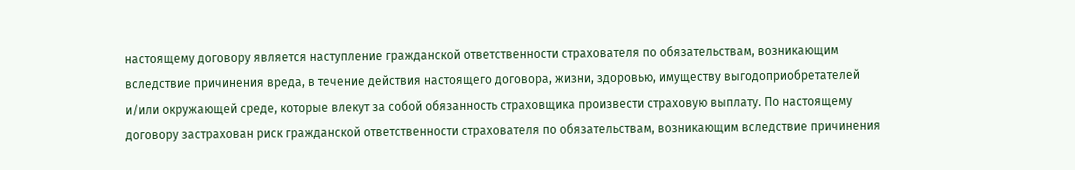настоящему договору является наступление гражданской ответственности страхователя по обязательствам, возникающим вследствие причинения вреда, в течение действия настоящего договора, жизни, здоровью, имуществу выгодоприобретателей и/или окружающей среде, которые влекут за собой обязанность страховщика произвести страховую выплату. По настоящему договору застрахован риск гражданской ответственности страхователя по обязательствам, возникающим вследствие причинения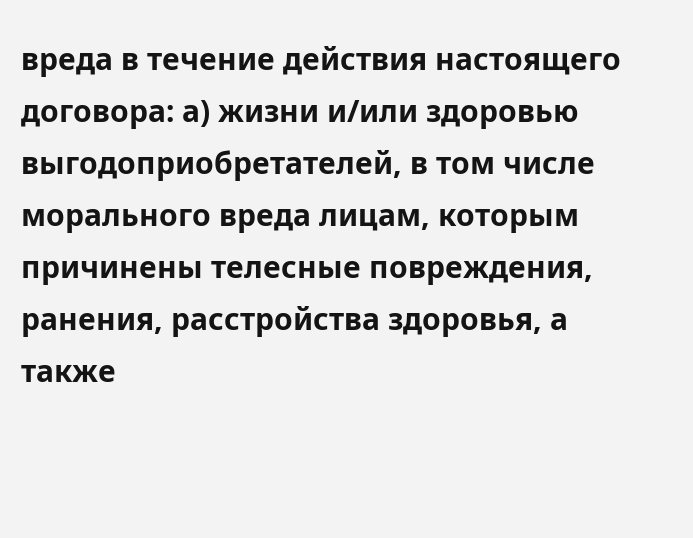вреда в течение действия настоящего договора: а) жизни и/или здоровью выгодоприобретателей, в том числе морального вреда лицам, которым причинены телесные повреждения, ранения, расстройства здоровья, а также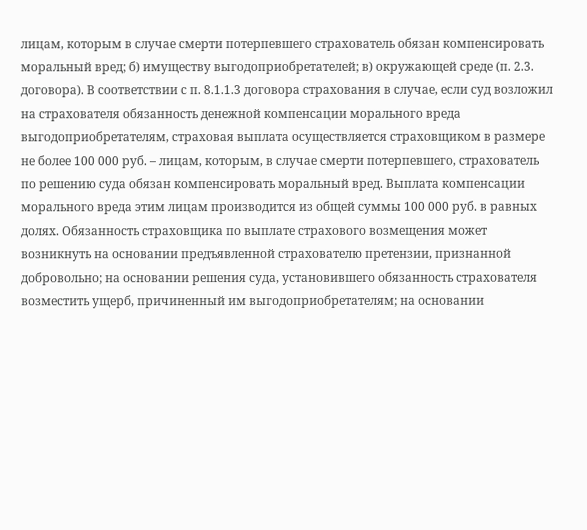лицам, которым в случае смерти потерпевшего страхователь обязан компенсировать моральный вред; б) имуществу выгодоприобретателей; в) окружающей среде (п. 2.3. договора). В соответствии с п. 8.1.1.3 договора страхования в случае, если суд возложил на страхователя обязанность денежной компенсации морального вреда выгодоприобретателям, страховая выплата осуществляется страховщиком в размере не более 100 000 руб. – лицам, которым, в случае смерти потерпевшего, страхователь по решению суда обязан компенсировать моральный вред. Выплата компенсации морального вреда этим лицам производится из общей суммы 100 000 руб. в равных долях. Обязанность страховщика по выплате страхового возмещения может возникнуть на основании предъявленной страхователю претензии, признанной добровольно; на основании решения суда, установившего обязанность страхователя возместить ущерб, причиненный им выгодоприобретателям; на основании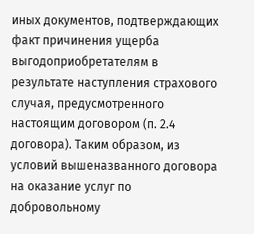иных документов, подтверждающих факт причинения ущерба выгодоприобретателям в результате наступления страхового случая, предусмотренного настоящим договором (п. 2.4 договора). Таким образом, из условий вышеназванного договора на оказание услуг по добровольному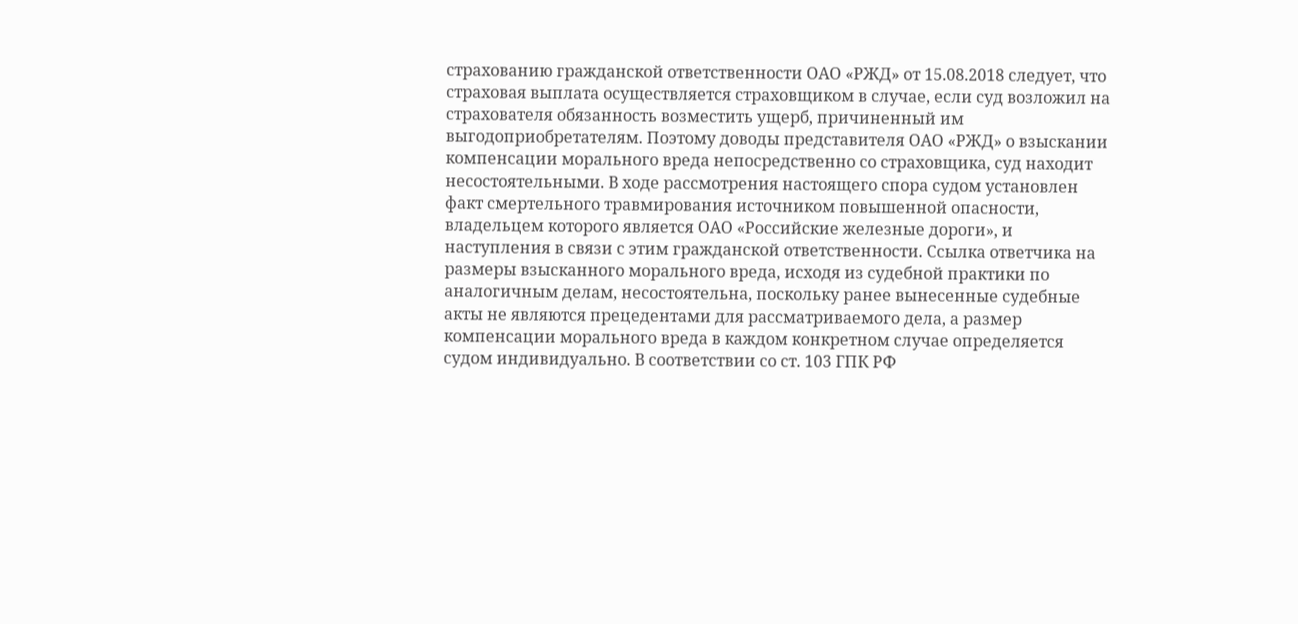страхованию гражданской ответственности ОАО «РЖД» от 15.08.2018 следует, что страховая выплата осуществляется страховщиком в случае, если суд возложил на страхователя обязанность возместить ущерб, причиненный им выгодоприобретателям. Поэтому доводы представителя ОАО «РЖД» о взыскании компенсации морального вреда непосредственно со страховщика, суд находит несостоятельными. В ходе рассмотрения настоящего спора судом установлен факт смертельного травмирования источником повышенной опасности, владельцем которого является ОАО «Российские железные дороги», и наступления в связи с этим гражданской ответственности. Ссылка ответчика на размеры взысканного морального вреда, исходя из судебной практики по аналогичным делам, несостоятельна, поскольку ранее вынесенные судебные акты не являются прецедентами для рассматриваемого дела, а размер компенсации морального вреда в каждом конкретном случае определяется судом индивидуально. В соответствии со ст. 103 ГПК РФ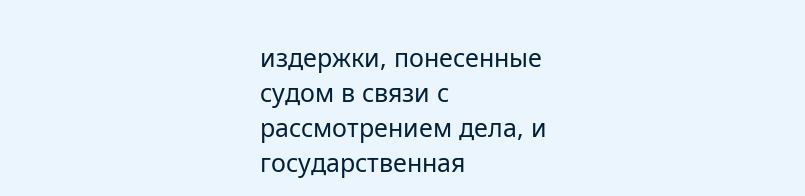издержки, понесенные судом в связи с рассмотрением дела, и государственная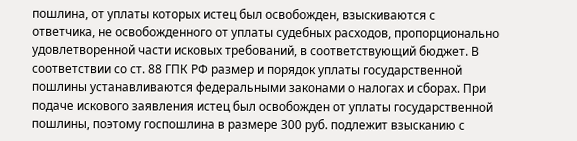пошлина, от уплаты которых истец был освобожден, взыскиваются с ответчика, не освобожденного от уплаты судебных расходов, пропорционально удовлетворенной части исковых требований, в соответствующий бюджет. В соответствии со ст. 88 ГПК РФ размер и порядок уплаты государственной пошлины устанавливаются федеральными законами о налогах и сборах. При подаче искового заявления истец был освобожден от уплаты государственной пошлины, поэтому госпошлина в размере 300 руб. подлежит взысканию с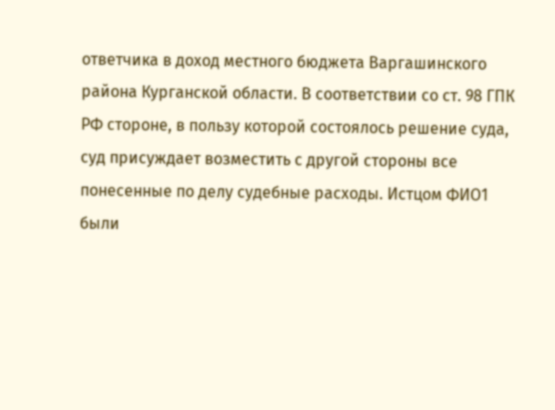ответчика в доход местного бюджета Варгашинского района Курганской области. В соответствии со ст. 98 ГПК РФ стороне, в пользу которой состоялось решение суда, суд присуждает возместить с другой стороны все понесенные по делу судебные расходы. Истцом ФИО1 были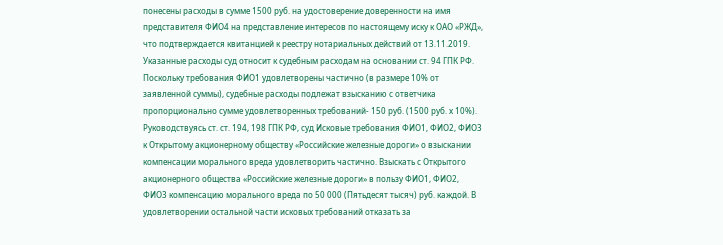понесены расходы в сумме 1500 руб. на удостоверение доверенности на имя представителя ФИО4 на представление интересов по настоящему иску к ОАО «РЖД», что подтверждается квитанцией к реестру нотариальных действий от 13.11.2019. Указанные расходы суд относит к судебным расходам на основании ст. 94 ГПК РФ. Поскольку требования ФИО1 удовлетворены частично (в размере 10% от заявленной суммы), судебные расходы подлежат взысканию с ответчика пропорционально сумме удовлетворенных требований- 150 руб. (1500 руб. х 10%). Руководствуясь ст. ст. 194, 198 ГПК РФ, суд Исковые требования ФИО1, ФИО2, ФИО3 к Открытому акционерному обществу «Российские железные дороги» о взыскании компенсации морального вреда удовлетворить частично. Взыскать с Открытого акционерного общества «Российские железные дороги» в пользу ФИО1, ФИО2, ФИО3 компенсацию морального вреда по 50 000 (Пятьдесят тысяч) руб. каждой. В удовлетворении остальной части исковых требований отказать за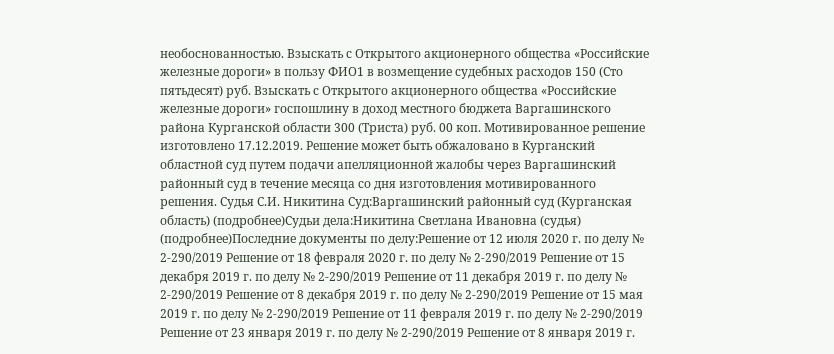необоснованностью. Взыскать с Открытого акционерного общества «Российские железные дороги» в пользу ФИО1 в возмещение судебных расходов 150 (Сто пятьдесят) руб. Взыскать с Открытого акционерного общества «Российские железные дороги» госпошлину в доход местного бюджета Варгашинского района Курганской области 300 (Триста) руб. 00 коп. Мотивированное решение изготовлено 17.12.2019. Решение может быть обжаловано в Курганский областной суд путем подачи апелляционной жалобы через Варгашинский районный суд в течение месяца со дня изготовления мотивированного решения. Судья С.И. Никитина Суд:Варгашинский районный суд (Курганская область) (подробнее)Судьи дела:Никитина Светлана Ивановна (судья) (подробнее)Последние документы по делу:Решение от 12 июля 2020 г. по делу № 2-290/2019 Решение от 18 февраля 2020 г. по делу № 2-290/2019 Решение от 15 декабря 2019 г. по делу № 2-290/2019 Решение от 11 декабря 2019 г. по делу № 2-290/2019 Решение от 8 декабря 2019 г. по делу № 2-290/2019 Решение от 15 мая 2019 г. по делу № 2-290/2019 Решение от 11 февраля 2019 г. по делу № 2-290/2019 Решение от 23 января 2019 г. по делу № 2-290/2019 Решение от 8 января 2019 г.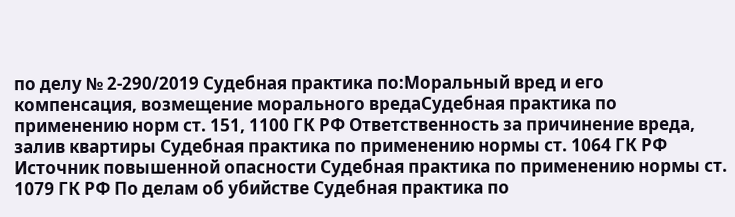по делу № 2-290/2019 Судебная практика по:Моральный вред и его компенсация, возмещение морального вредаСудебная практика по применению норм ст. 151, 1100 ГК РФ Ответственность за причинение вреда, залив квартиры Судебная практика по применению нормы ст. 1064 ГК РФ Источник повышенной опасности Судебная практика по применению нормы ст. 1079 ГК РФ По делам об убийстве Судебная практика по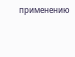применению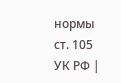нормы ст. 105 УК РФ |